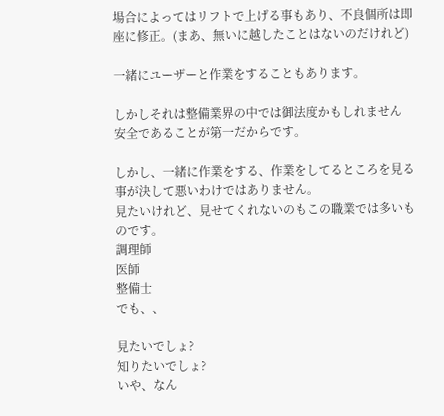場合によってはリフトで上げる事もあり、不良個所は即座に修正。(まあ、無いに越したことはないのだけれど)

一緒にユーザーと作業をすることもあります。

しかしそれは整備業界の中では御法度かもしれません
安全であることが第一だからです。

しかし、一緒に作業をする、作業をしてるところを見る事が決して悪いわけではありません。
見たいけれど、見せてくれないのもこの職業では多いものです。
調理師
医師
整備士
でも、、

見たいでしょ?
知りたいでしょ?
いや、なん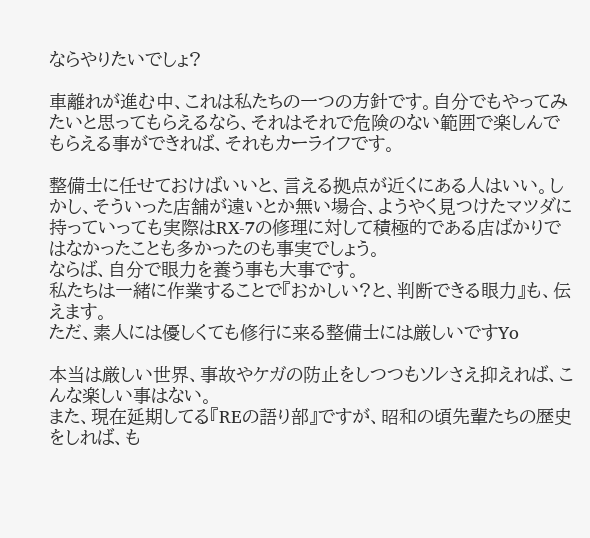ならやりたいでしょ?

車離れが進む中、これは私たちの一つの方針です。自分でもやってみたいと思ってもらえるなら、それはそれで危険のない範囲で楽しんでもらえる事ができれば、それもカーライフです。

整備士に任せておけばいいと、言える拠点が近くにある人はいい。しかし、そういった店舗が遠いとか無い場合、ようやく見つけたマツダに持っていっても実際はRX-7の修理に対して積極的である店ばかりではなかったことも多かったのも事実でしょう。
ならば、自分で眼力を養う事も大事です。
私たちは一緒に作業することで『おかしい?と、判断できる眼力』も、伝えます。
ただ、素人には優しくても修行に来る整備士には厳しいですYo

本当は厳しい世界、事故やケガの防止をしつつもソレさえ抑えれば、こんな楽しい事はない。
また、現在延期してる『REの語り部』ですが、昭和の頃先輩たちの歴史をしれば、も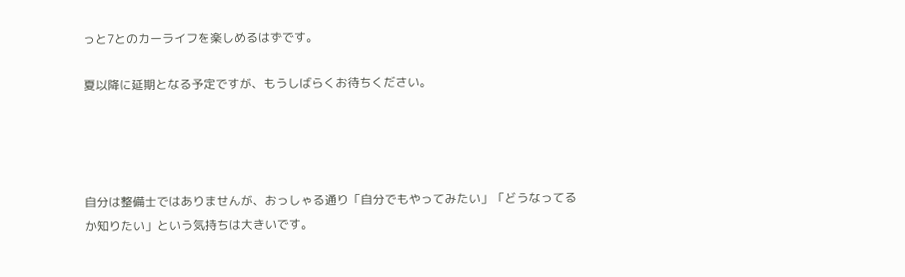っと7とのカーライフを楽しめるはずです。

夏以降に延期となる予定ですが、もうしばらくお待ちください。




自分は整備士ではありませんが、おっしゃる通り「自分でもやってみたい」「どうなってるか知りたい」という気持ちは大きいです。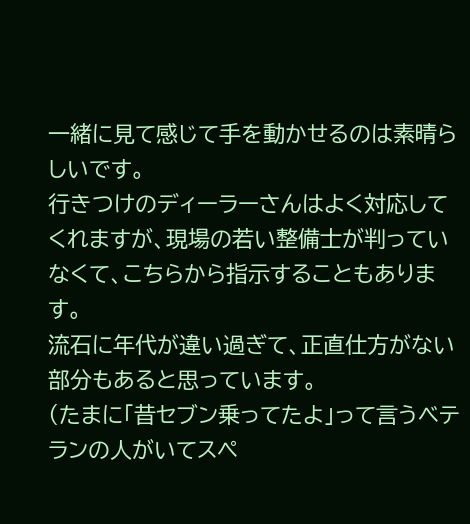一緒に見て感じて手を動かせるのは素晴らしいです。
行きつけのディーラーさんはよく対応してくれますが、現場の若い整備士が判っていなくて、こちらから指示することもあります。
流石に年代が違い過ぎて、正直仕方がない部分もあると思っています。
(たまに「昔セブン乗ってたよ」って言うベテランの人がいてスペ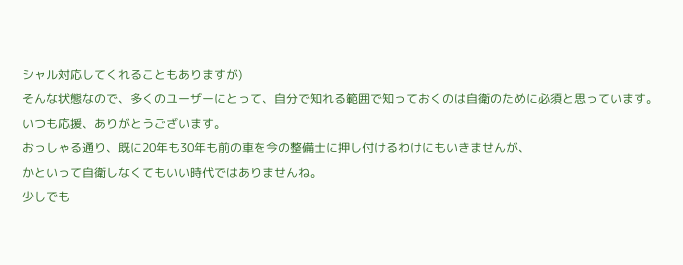シャル対応してくれることもありますが)
そんな状態なので、多くのユーザーにとって、自分で知れる範囲で知っておくのは自衛のために必須と思っています。
いつも応援、ありがとうございます。
おっしゃる通り、既に20年も30年も前の車を今の整備士に押し付けるわけにもいきませんが、
かといって自衛しなくてもいい時代ではありませんね。
少しでも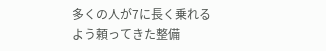多くの人が7に長く乗れるよう頼ってきた整備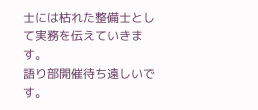士には枯れた整備士として実務を伝えていきます。
語り部開催待ち遠しいです。